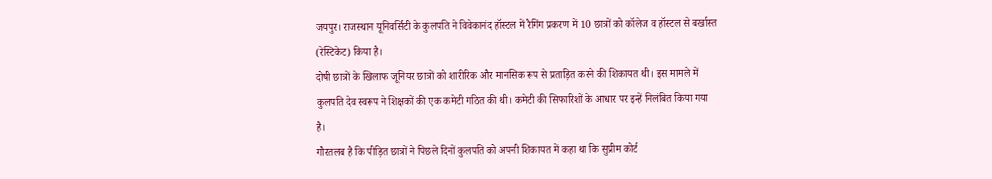जयपुर। राजस्थान यूनिवर्सिटी के कुलपति ने विवेकानंद हॉस्टल में रैगिंग प्रकरण में 10 छात्रों को कॉलेज व हॉस्टल से बर्खास्त (रेस्टिकेट) किया है।
दोषी छात्रों के खिलाफ जूनियर छात्रों को शारीरिक और मानसिक रूप से प्रताड़ित करने की शिकायत थी। इस मामले में कुलपति देव स्वरूप ने शिक्षकों की एक कमेटी गठित की थी। कमेटी की सिफारिशों के आधार पर इन्हें निलंबित किया गया है।
गौरतलब है कि पीड़ित छात्रों ने पिछले दिनों कुलपति को अपनी शिकायत में कहा था कि सुप्रीम कोर्ट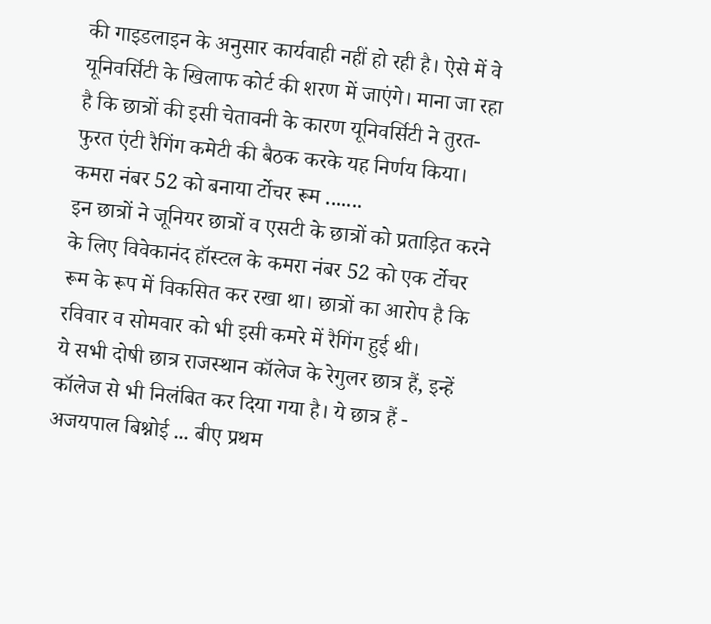की गाइडलाइन के अनुसार कार्यवाही नहीं हो रही है। ऐसे में वे यूनिवर्सिटी के खिलाफ कोर्ट की शरण में जाएंगे। माना जा रहा है कि छात्रों की इसी चेतावनी के कारण यूनिवर्सिटी ने तुरत-फुरत एंटी रैगिंग कमेटी की बैठक करके यह निर्णय किया।
कमरा नंबर 52 को बनाया र्टोचर रूम .......
इन छात्रों ने जूनियर छात्रों व एसटी के छात्रों को प्रताड़ित करने के लिए विवेकानंद हॉस्टल के कमरा नंबर 52 को एक र्टोचर रूम के रूप में विकसित कर रखा था। छात्रों का आरोप है कि रविवार व सोमवार को भी इसी कमरे में रैगिंग हुई थी।
ये सभी दोषी छात्र राजस्थान कॉलेज के रेगुलर छात्र हैं, इन्हें कॉलेज से भी निलंबित कर दिया गया है। ये छात्र हैं -
अजयपाल बिश्नोई ... बीए प्रथम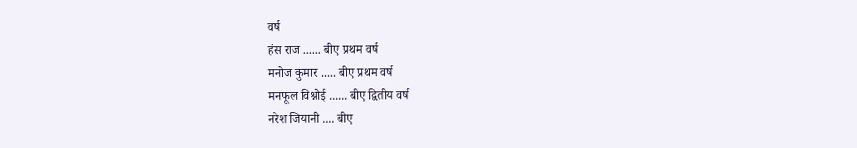वर्ष
हंस राज ...... बीए प्रथम वर्ष
मनोज कुमार ..... बीए प्रथम वर्ष
मनफूल विश्नोई ...... बीए द्वितीय वर्ष
नरेश जियानी .... बीए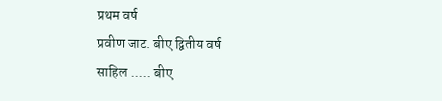प्रथम वर्ष
प्रवीण जाट. बीए द्वितीय वर्ष
साहिल ..... बीए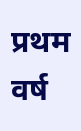प्रथम वर्ष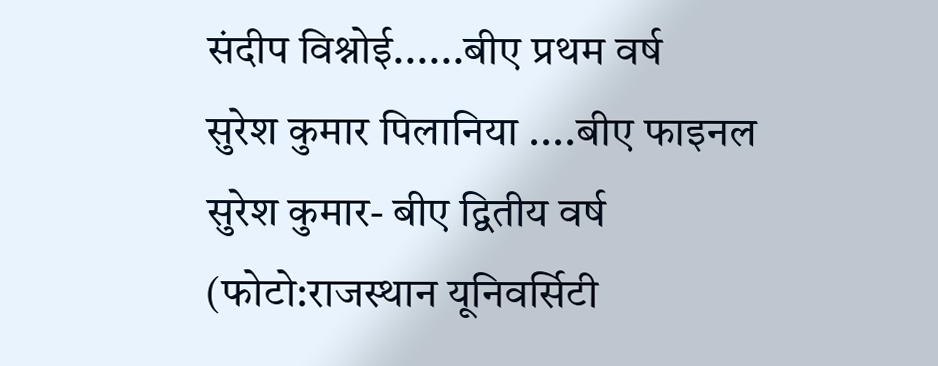संदीप विश्नोई......बीए प्रथम वर्ष
सुरेश कुमार पिलानिया ....बीए फाइनल
सुरेश कुमार- बीए द्वितीय वर्ष
(फोटो:राजस्थान यूनिवर्सिटी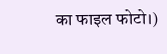का फाइल फोटो।)